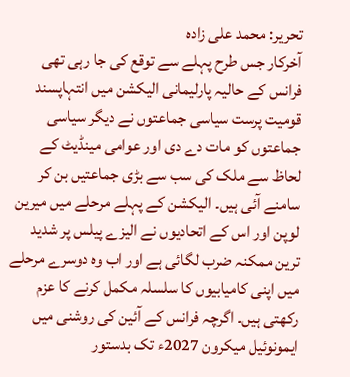تحریر: محمد علی زادہ
آخرکار جس طرح پہلے سے توقع کی جا رہی تھی فرانس کے حالیہ پارلیمانی الیکشن میں انتہاپسند قومیت پرست سیاسی جماعتوں نے دیگر سیاسی جماعتوں کو مات دے دی اور عوامی مینڈیٹ کے لحاظ سے ملک کی سب سے بڑی جماعتیں بن کر سامنے آئی ہیں۔ الیکشن کے پہلے مرحلے میں میرین لوپن اور اس کے اتحادیوں نے الیزے پیلس پر شدید ترین ممکنہ ضرب لگائی ہے اور اب وہ دوسرے مرحلے میں اپنی کامیابیوں کا سلسلہ مکمل کرنے کا عزم رکھتی ہیں۔ اگرچہ فرانس کے آئین کی روشنی میں ایمونوئیل میکرون 2027ء تک بدستور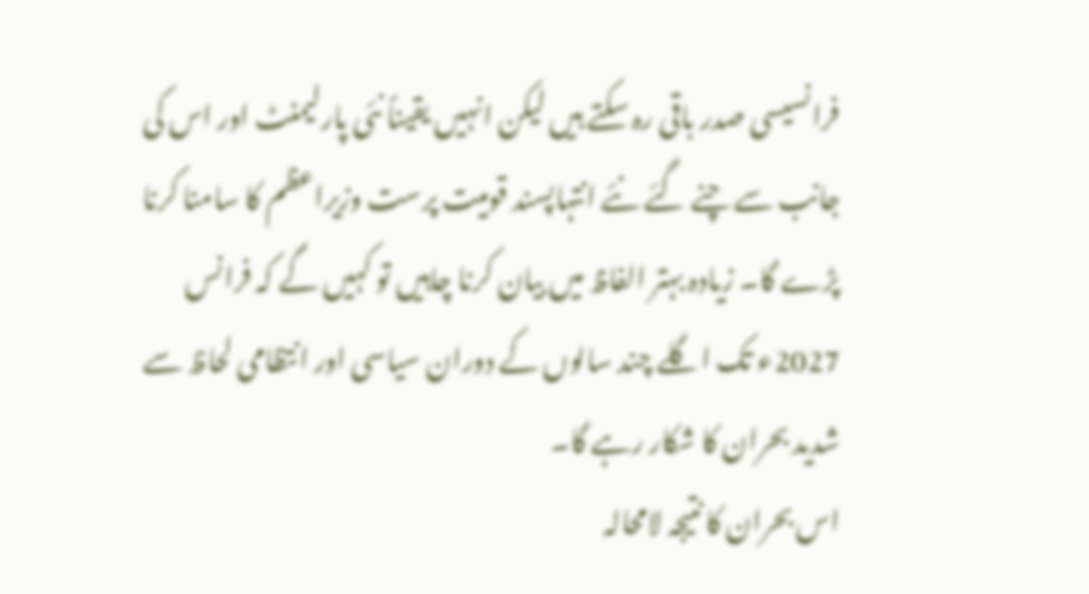فرانسیسی صدر باقی رہ سکتے ہیں لیکن انہیں یقیناً نئی پارلیمنٹ اور اس کی جانب سے چنے گئے نئے انتہاپسند قومیت پرست وزیراعظم کا سامنا کرنا پڑے گا۔ زیادہ بہتر الفاظ میں بیان کرنا چاہیں تو کہیں گے کہ فرانس 2027ء تک اگلے چند سالوں کے دوران سیاسی اور انتظامی لحاظ سے شدید بحران کا شکار رہے گا۔
اس بحران کا نتیجہ لامحالہ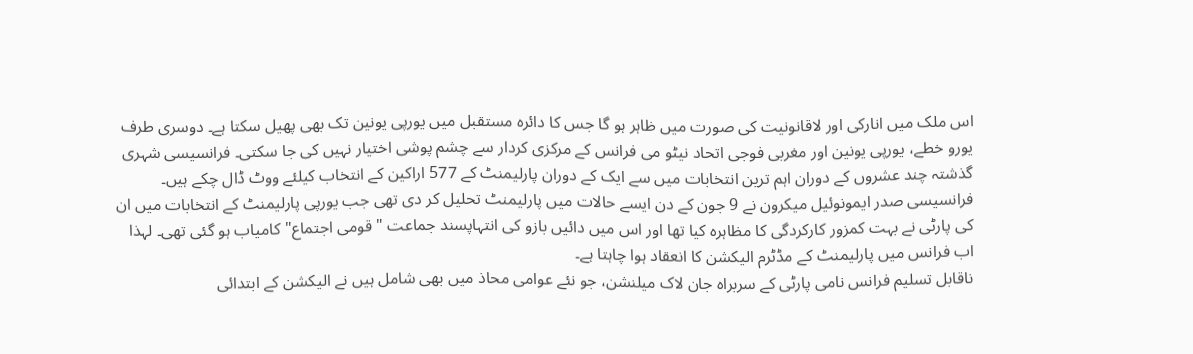اس ملک میں انارکی اور لاقانونیت کی صورت میں ظاہر ہو گا جس کا دائرہ مستقبل میں یورپی یونین تک بھی پھیل سکتا ہے۔ دوسری طرف یورو خطے، یورپی یونین اور مغربی فوجی اتحاد نیٹو می فرانس کے مرکزی کردار سے چشم پوشی اختیار نہیں کی جا سکتی۔ فرانسیسی شہری گذشتہ چند عشروں کے دوران اہم ترین انتخابات میں سے ایک کے دوران پارلیمنٹ کے 577 اراکین کے انتخاب کیلئے ووٹ ڈال چکے ہیں۔ فرانسیسی صدر ایمونوئیل میکرون نے 9 جون کے دن ایسے حالات میں پارلیمنٹ تحلیل کر دی تھی جب یورپی پارلیمنٹ کے انتخابات میں ان کی پارٹی نے بہت کمزور کارکردگی کا مظاہرہ کیا تھا اور اس میں دائیں بازو کی انتہاپسند جماعت "قومی اجتماع" کامیاب ہو گئی تھی۔ لہذا اب فرانس میں پارلیمنٹ کے مڈٹرم الیکشن کا انعقاد ہوا چاہتا ہے۔
ناقابل تسلیم فرانس نامی پارٹی کے سربراہ جان لاک میلنشن، جو نئے عوامی محاذ میں بھی شامل ہیں نے الیکشن کے ابتدائی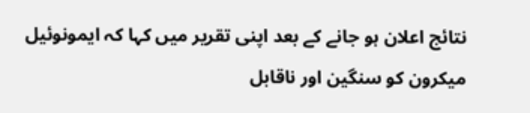نتائج اعلان ہو جانے کے بعد اپنی تقریر میں کہا کہ ایمونوئیل میکرون کو سنگین اور ناقابل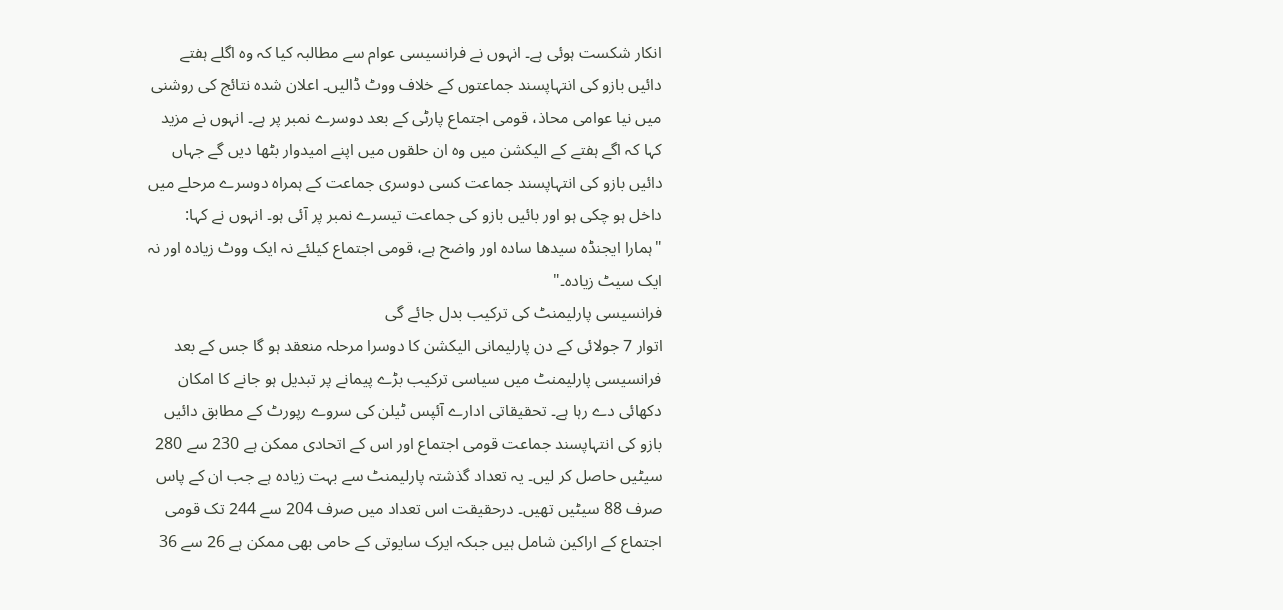انکار شکست ہوئی ہے۔ انہوں نے فرانسیسی عوام سے مطالبہ کیا کہ وہ اگلے ہفتے دائیں بازو کی انتہاپسند جماعتوں کے خلاف ووٹ ڈالیں۔ اعلان شدہ نتائج کی روشنی میں نیا عوامی محاذ، قومی اجتماع پارٹی کے بعد دوسرے نمبر پر ہے۔ انہوں نے مزید کہا کہ اگے ہفتے کے الیکشن میں وہ ان حلقوں میں اپنے امیدوار بٹھا دیں گے جہاں دائیں بازو کی انتہاپسند جماعت کسی دوسری جماعت کے ہمراہ دوسرے مرحلے میں داخل ہو چکی ہو اور بائیں بازو کی جماعت تیسرے نمبر پر آئی ہو۔ انہوں نے کہا: "ہمارا ایجنڈہ سیدھا سادہ اور واضح ہے، قومی اجتماع کیلئے نہ ایک ووٹ زیادہ اور نہ ایک سیٹ زیادہ۔"
فرانسیسی پارلیمنٹ کی ترکیب بدل جائے گی
اتوار 7 جولائی کے دن پارلیمانی الیکشن کا دوسرا مرحلہ منعقد ہو گا جس کے بعد فرانسیسی پارلیمنٹ میں سیاسی ترکیب بڑے پیمانے پر تبدیل ہو جانے کا امکان دکھائی دے رہا ہے۔ تحقیقاتی ادارے آئپس ٹیلن کی سروے رپورٹ کے مطابق دائیں بازو کی انتہاپسند جماعت قومی اجتماع اور اس کے اتحادی ممکن ہے 230 سے 280 سیٹیں حاصل کر لیں۔ یہ تعداد گذشتہ پارلیمنٹ سے بہت زیادہ ہے جب ان کے پاس صرف 88 سیٹیں تھیں۔ درحقیقت اس تعداد میں صرف 204 سے 244 تک قومی اجتماع کے اراکین شامل ہیں جبکہ ایرک سایوتی کے حامی بھی ممکن ہے 26 سے 36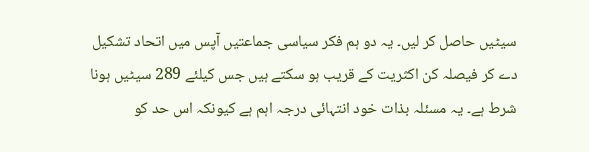سیٹیں حاصل کر لیں۔ یہ دو ہم فکر سیاسی جماعتیں آپس میں اتحاد تشکیل دے کر فیصلہ کن اکثریت کے قریب ہو سکتے ہیں جس کیلئے 289 سیٹیں ہونا شرط ہے۔ یہ مسئلہ بذات خود انتہائی درجہ اہم ہے کیونکہ اس حد کو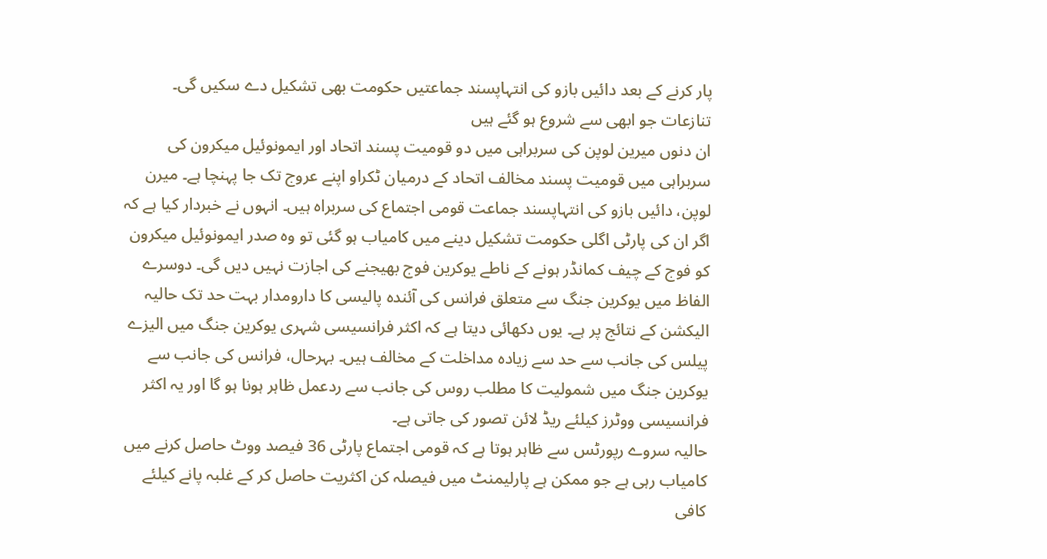پار کرنے کے بعد دائیں بازو کی انتہاپسند جماعتیں حکومت بھی تشکیل دے سکیں گی۔
تنازعات جو ابھی سے شروع ہو گئے ہیں
ان دنوں میرین لوپن کی سربراہی میں دو قومیت پسند اتحاد اور ایمونوئیل میکرون کی سربراہی میں قومیت پسند مخالف اتحاد کے درمیان ٹکراو اپنے عروج تک جا پہنچا ہے۔ میرن لوپن، دائیں بازو کی انتہاپسند جماعت قومی اجتماع کی سربراہ ہیں۔ انہوں نے خبردار کیا ہے کہ اگر ان کی پارٹی اگلی حکومت تشکیل دینے میں کامیاب ہو گئی تو وہ صدر ایمونوئیل میکرون کو فوج کے چیف کمانڈر ہونے کے ناطے یوکرین فوج بھیجنے کی اجازت نہیں دیں گی۔ دوسرے الفاظ میں یوکرین جنگ سے متعلق فرانس کی آئندہ پالیسی کا دارومدار بہت حد تک حالیہ الیکشن کے نتائج پر ہے۔ یوں دکھائی دیتا ہے کہ اکثر فرانسیسی شہری یوکرین جنگ میں الیزے پیلس کی جانب سے حد سے زیادہ مداخلت کے مخالف ہیں۔ بہرحال، فرانس کی جانب سے یوکرین جنگ میں شمولیت کا مطلب روس کی جانب سے ردعمل ظاہر ہونا ہو گا اور یہ اکثر فرانسیسی ووٹرز کیلئے ریڈ لائن تصور کی جاتی ہے۔
حالیہ سروے رپورٹس سے ظاہر ہوتا ہے کہ قومی اجتماع پارٹی 36 فیصد ووٹ حاصل کرنے میں کامیاب رہی ہے جو ممکن ہے پارلیمنٹ میں فیصلہ کن اکثریت حاصل کر کے غلبہ پانے کیلئے کافی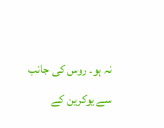نہ ہو۔ روس کی جانب سے یوکرین کے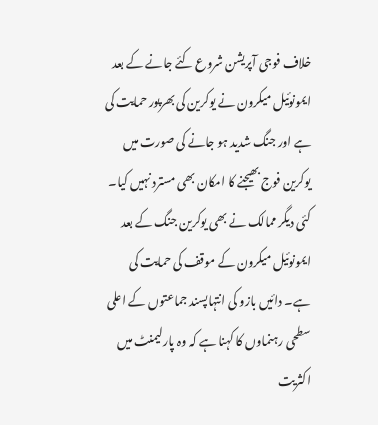خلاف فوجی آپریشن شروع کئے جانے کے بعد ایمونوئیل میکرون نے یوکرین کی بھرپور حمایت کی ہے اور جنگ شدید ہو جانے کی صورت میں یوکرین فوج بھیجنے کا امکان بھی مسترد نہیں کیا۔ کئی دیگر ممالک نے بھی یوکرین جنگ کے بعد ایمونوئیل میکرون کے موقف کی حمایت کی ہے۔ دائیں بازو کی انتہاپسند جماعتوں کے اعلی سطحی رہنماوں کا کہنا ہے کہ وہ پارلیمنٹ میں اکثریت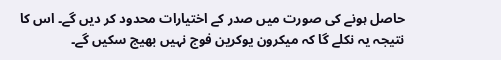حاصل ہونے کی صورت میں صدر کے اختیارات محدود کر دیں گے۔ اس کا نتیجہ یہ نکلے گا کہ میکرون یوکرین فوج نہیں بھیج سکیں گے۔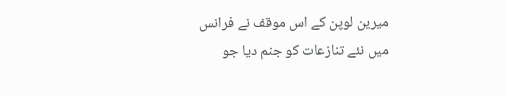میرین لوپن کے اس موقف نے فرانس میں نئے تنازعات کو جنم دیا جو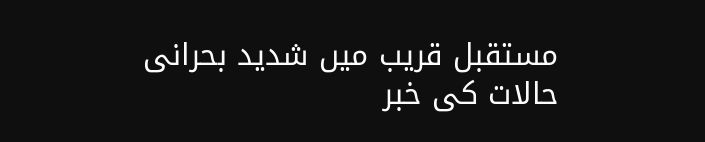مستقبل قریب میں شدید بحرانی حالات کی خبر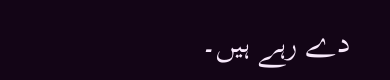دے رہے ہیں۔